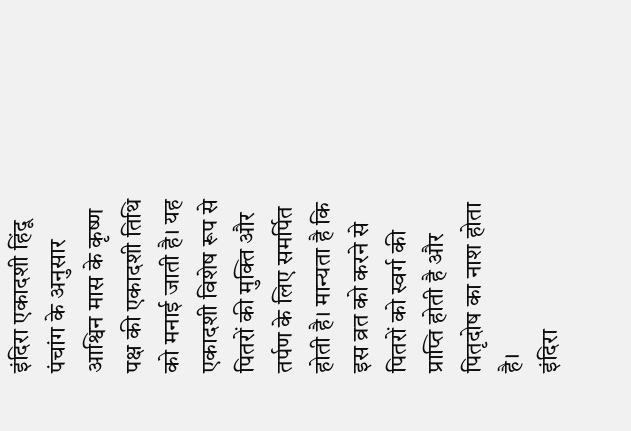इंदिरा एकादशी हिंदू पंचांग के अनुसार आश्विन मास के कृष्ण पक्ष की एकादशी तिथि को मनाई जाती है। यह एकादशी विशेष रूप से पितरों की मुक्ति और तर्पण के लिए समर्पित होती है। मान्यता है कि इस व्रत को करने से पितरों को स्वर्ग की प्राप्ति होती है और पितृदोष का नाश होता है।
इंदिरा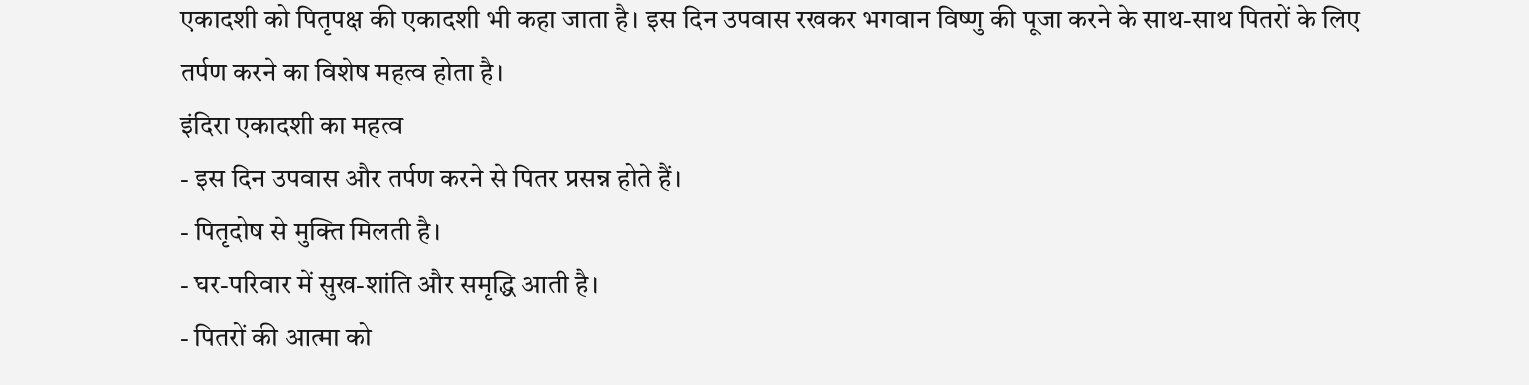एकादशी को पितृपक्ष की एकादशी भी कहा जाता है। इस दिन उपवास रखकर भगवान विष्णु की पूजा करने के साथ-साथ पितरों के लिए तर्पण करने का विशेष महत्व होता है।
इंदिरा एकादशी का महत्व
- इस दिन उपवास और तर्पण करने से पितर प्रसन्न होते हैं।
- पितृदोष से मुक्ति मिलती है।
- घर-परिवार में सुख-शांति और समृद्धि आती है।
- पितरों की आत्मा को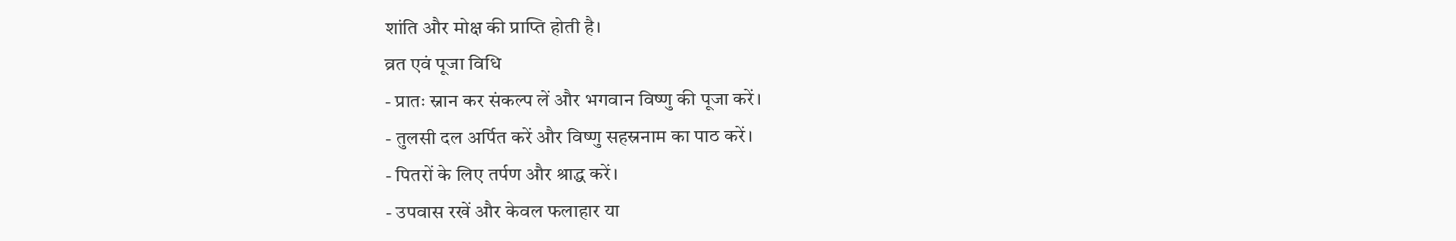शांति और मोक्ष की प्राप्ति होती है।
व्रत एवं पूजा विधि
- प्रातः स्नान कर संकल्प लें और भगवान विष्णु की पूजा करें।
- तुलसी दल अर्पित करें और विष्णु सहस्रनाम का पाठ करें।
- पितरों के लिए तर्पण और श्राद्ध करें।
- उपवास रखें और केवल फलाहार या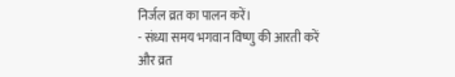निर्जल व्रत का पालन करें।
- संध्या समय भगवान विष्णु की आरती करें और व्रत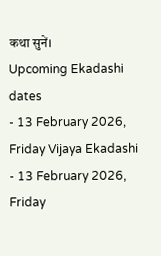कथा सुनें।
Upcoming Ekadashi dates
- 13 February 2026, Friday Vijaya Ekadashi
- 13 February 2026, Friday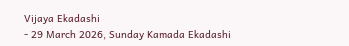Vijaya Ekadashi
- 29 March 2026, Sunday Kamada Ekadashi